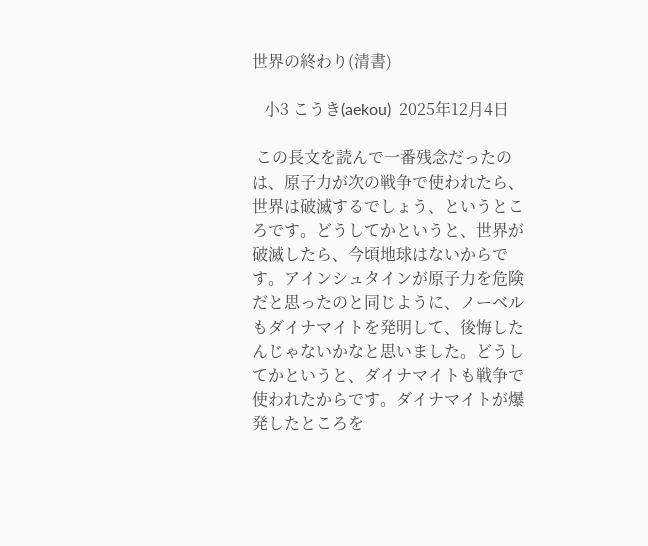世界の終わり(清書)

   小3 こうき(aekou)  2025年12月4日

 この長文を読んで一番残念だったのは、原子力が次の戦争で使われたら、世界は破滅するでしょう、というところです。どうしてかというと、世界が破滅したら、今頃地球はないからです。アインシュタインが原子力を危険だと思ったのと同じように、ノーベルもダイナマイトを発明して、後悔したんじゃないかなと思いました。どうしてかというと、ダイナマイトも戦争で使われたからです。ダイナマイトが爆発したところを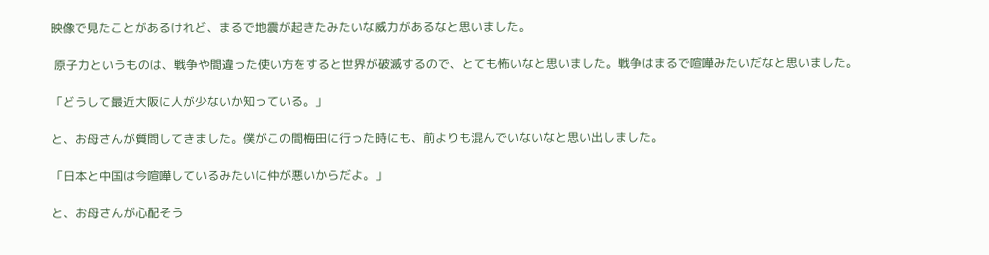映像で見たことがあるけれど、まるで地震が起きたみたいな威力があるなと思いました。

 原子力というものは、戦争や間違った使い方をすると世界が破滅するので、とても怖いなと思いました。戦争はまるで喧嘩みたいだなと思いました。

「どうして最近大阪に人が少ないか知っている。」

と、お母さんが質問してきました。僕がこの間梅田に行った時にも、前よりも混んでいないなと思い出しました。

「日本と中国は今喧嘩しているみたいに仲が悪いからだよ。」

と、お母さんが心配そう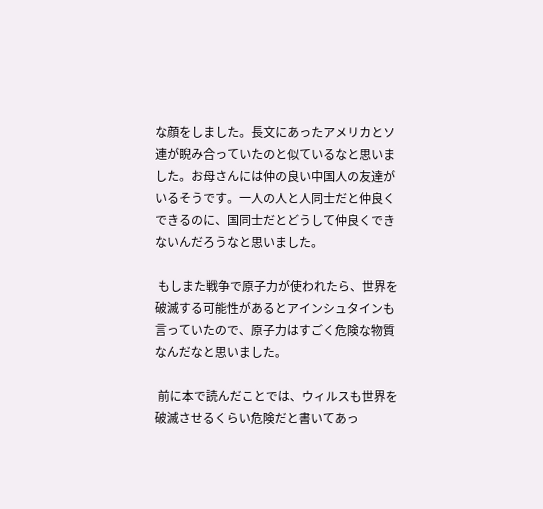な顔をしました。長文にあったアメリカとソ連が睨み合っていたのと似ているなと思いました。お母さんには仲の良い中国人の友達がいるそうです。一人の人と人同士だと仲良くできるのに、国同士だとどうして仲良くできないんだろうなと思いました。

 もしまた戦争で原子力が使われたら、世界を破滅する可能性があるとアインシュタインも言っていたので、原子力はすごく危険な物質なんだなと思いました。

 前に本で読んだことでは、ウィルスも世界を破滅させるくらい危険だと書いてあっ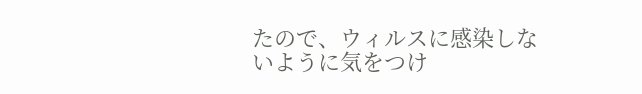たので、ウィルスに感染しないように気をつけ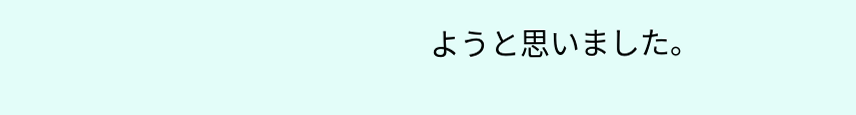ようと思いました。